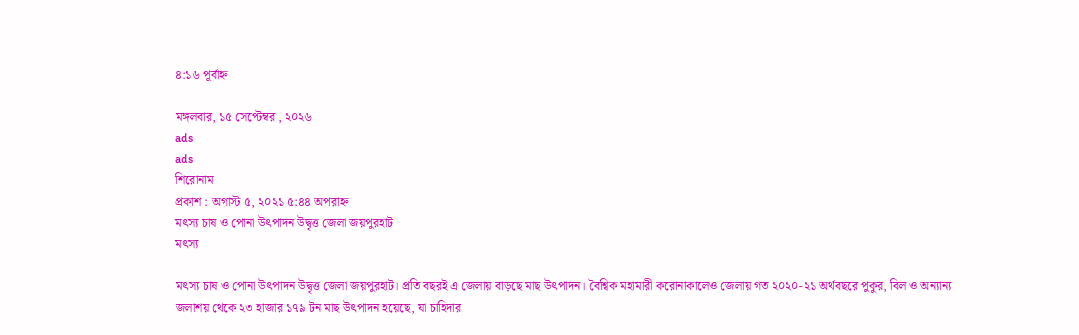৪:১৬ পূর্বাহ্ন

মঙ্গলবার, ১৫ সেপ্টেম্বর , ২০২৬
ads
ads
শিরোনাম
প্রকাশ : অগাস্ট ৫, ২০২১ ৫:৪৪ অপরাহ্ন
মৎস্য চাষ ও পোনা উৎপাদন উদ্বৃত্ত জেলা জয়পুরহাট
মৎস্য

মৎস্য চাষ ও পোনা উৎপাদন উদ্বৃত্ত জেলা জয়পুরহাট। প্রতি বছরই এ জেলায় বাড়ছে মাছ উৎপাদন। বৈশ্বিক মহামারী করোনাকালেও জেলায় গত ২০২০-২১ অর্থবছরে পুকুর, বিল ও অন্যান্য জলাশয় থেকে ২৩ হাজার ১৭৯ টন মাছ উৎপাদন হয়েছে, যা চাহিদার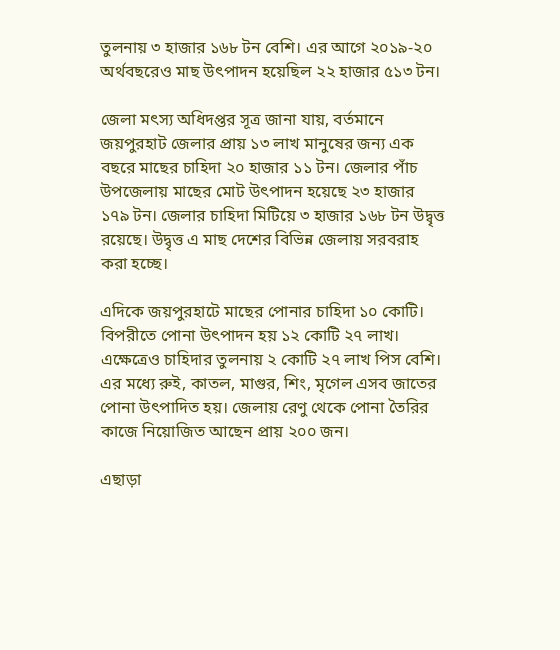তুলনায় ৩ হাজার ১৬৮ টন বেশি। এর আগে ২০১৯-২০ অর্থবছরেও মাছ উৎপাদন হয়েছিল ২২ হাজার ৫১৩ টন।

জেলা মৎস্য অধিদপ্তর সূত্র জানা যায়, বর্তমানে জয়পুরহাট জেলার প্রায় ১৩ লাখ মানুষের জন্য এক বছরে মাছের চাহিদা ২০ হাজার ১১ টন। জেলার পাঁচ উপজেলায় মাছের মোট উৎপাদন হয়েছে ২৩ হাজার ১৭৯ টন। জেলার চাহিদা মিটিয়ে ৩ হাজার ১৬৮ টন উদ্বৃত্ত রয়েছে। উদ্বৃত্ত এ মাছ দেশের বিভিন্ন জেলায় সরবরাহ করা হচ্ছে।

এদিকে জয়পুরহাটে মাছের পোনার চাহিদা ১০ কোটি। বিপরীতে পোনা উৎপাদন হয় ১২ কোটি ২৭ লাখ। এক্ষেত্রেও চাহিদার তুলনায় ২ কোটি ২৭ লাখ পিস বেশি। এর মধ্যে রুই, কাতল, মাগুর, শিং, মৃগেল এসব জাতের পোনা উৎপাদিত হয়। জেলায় রেণু থেকে পোনা তৈরির কাজে নিয়োজিত আছেন প্রায় ২০০ জন।

এছাড়া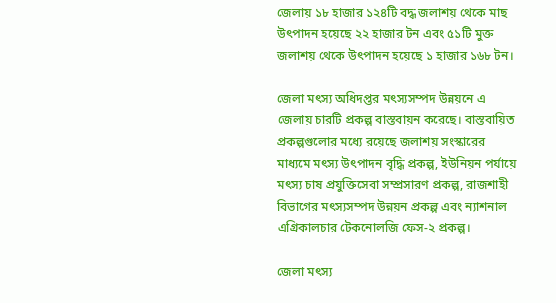জেলায় ১৮ হাজার ১২৪টি বদ্ধ জলাশয় থেকে মাছ উৎপাদন হয়েছে ২২ হাজার টন এবং ৫১টি মুক্ত জলাশয় থেকে উৎপাদন হয়েছে ১ হাজার ১৬৮ টন।

জেলা মৎস্য অধিদপ্তর মৎস্যসম্পদ উন্নয়নে এ জেলায় চারটি প্রকল্প বাস্তবায়ন করেছে। বাস্তবায়িত প্রকল্পগুলোর মধ্যে রয়েছে জলাশয় সংস্কারের মাধ্যমে মৎস্য উৎপাদন বৃদ্ধি প্রকল্প, ইউনিয়ন পর্যায়ে মৎস্য চাষ প্রযুক্তিসেবা সম্প্রসারণ প্রকল্প, রাজশাহী বিভাগের মৎস্যসম্পদ উন্নয়ন প্রকল্প এবং ন্যাশনাল এগ্রিকালচার টেকনোলজি ফেস-২ প্রকল্প।

জেলা মৎস্য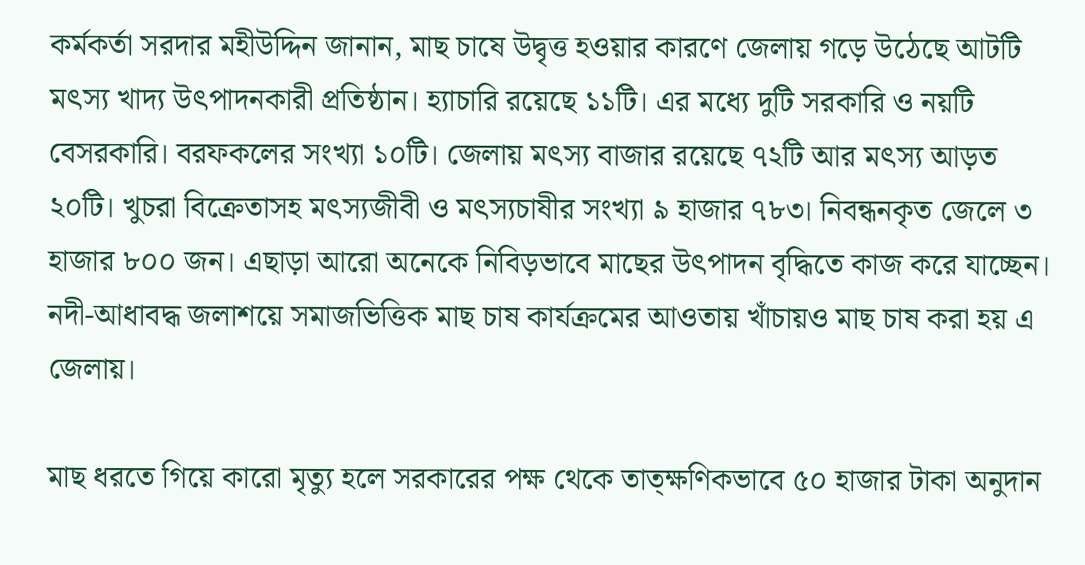কর্মকর্তা সরদার মহীউদ্দিন জানান, মাছ চাষে উদ্বৃত্ত হওয়ার কারণে জেলায় গড়ে উঠেছে আটটি মৎস্য খাদ্য উৎপাদনকারী প্রতিষ্ঠান। হ্যাচারি রয়েছে ১১টি। এর মধ্যে দুটি সরকারি ও নয়টি বেসরকারি। বরফকলের সংখ্যা ১০টি। জেলায় মৎস্য বাজার রয়েছে ৭২টি আর মৎস্য আড়ত ২০টি। খুচরা বিক্রেতাসহ মৎস্যজীবী ও মৎস্যচাষীর সংখ্যা ৯ হাজার ৭৮৩। নিবন্ধনকৃত জেলে ৩ হাজার ৮০০ জন। এছাড়া আরো অনেকে নিবিড়ভাবে মাছের উৎপাদন বৃদ্ধিতে কাজ করে যাচ্ছেন। নদী-আধাবদ্ধ জলাশয়ে সমাজভিত্তিক মাছ চাষ কার্যক্রমের আওতায় খাঁচায়ও মাছ চাষ করা হয় এ জেলায়।

মাছ ধরতে গিয়ে কারো মৃত্যু হলে সরকারের পক্ষ থেকে তাত্ক্ষণিকভাবে ৫০ হাজার টাকা অনুদান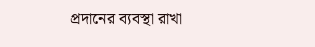প্রদানের ব্যবস্থা রাখা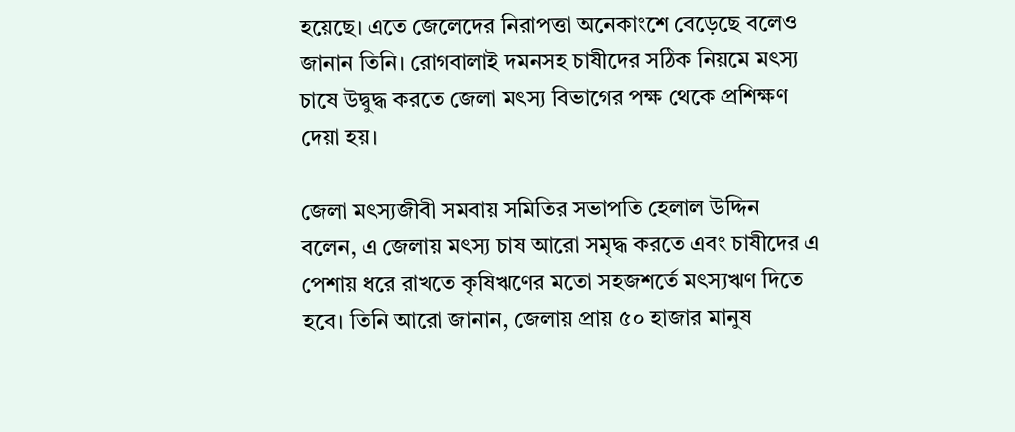হয়েছে। এতে জেলেদের নিরাপত্তা অনেকাংশে বেড়েছে বলেও জানান তিনি। রোগবালাই দমনসহ চাষীদের সঠিক নিয়মে মৎস্য চাষে উদ্বুদ্ধ করতে জেলা মৎস্য বিভাগের পক্ষ থেকে প্রশিক্ষণ দেয়া হয়।

জেলা মৎস্যজীবী সমবায় সমিতির সভাপতি হেলাল উদ্দিন বলেন, এ জেলায় মৎস্য চাষ আরো সমৃদ্ধ করতে এবং চাষীদের এ পেশায় ধরে রাখতে কৃষিঋণের মতো সহজশর্তে মৎস্যঋণ দিতে হবে। তিনি আরো জানান, জেলায় প্রায় ৫০ হাজার মানুষ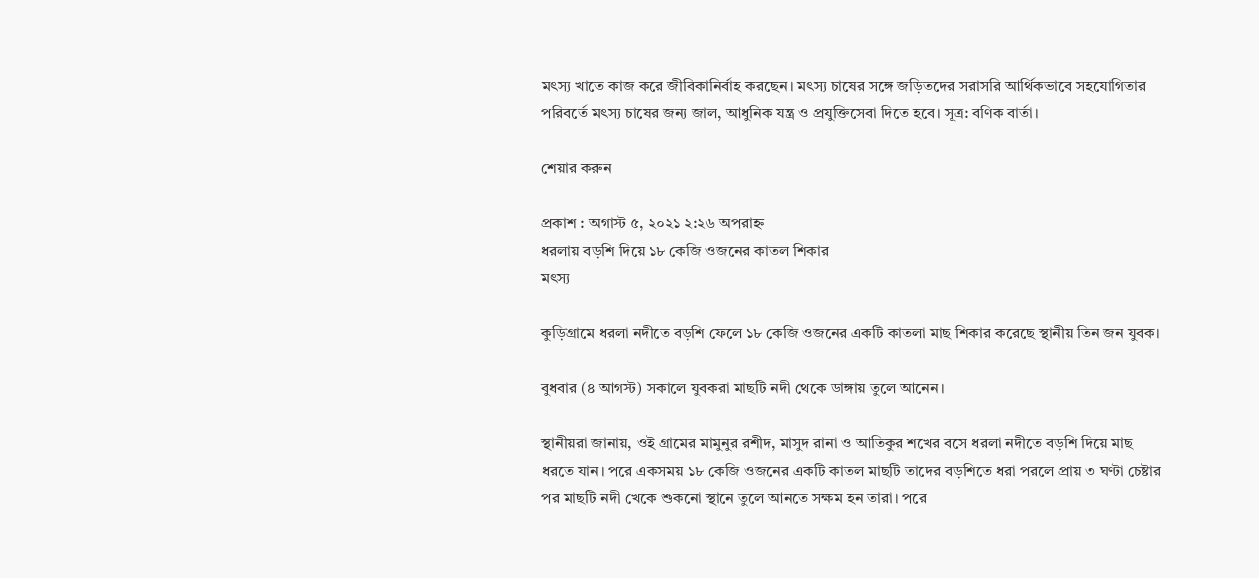মৎস্য খাতে কাজ করে জীবিকানির্বাহ করছেন। মৎস্য চাষের সঙ্গে জড়িতদের সরাসরি আর্থিকভাবে সহযোগিতার পরিবর্তে মৎস্য চাষের জন্য জাল, আধুনিক যন্ত্র ও প্রযুক্তিসেবা দিতে হবে। সূত্র: বণিক বার্তা।

শেয়ার করুন

প্রকাশ : অগাস্ট ৫, ২০২১ ২:২৬ অপরাহ্ন
ধরলায় বড়শি দিয়ে ১৮ কেজি ওজনের কাতল শিকার
মৎস্য

কুড়িগ্রামে ধরলা নদীতে বড়শি ফেলে ১৮ কেজি ওজনের একটি কাতলা মাছ শিকার করেছে স্থানীয় তিন জন যুবক।

বুধবার (৪ আগস্ট) সকালে যুবকরা মাছটি নদী থেকে ডাঙ্গায় তুলে আনেন।

স্থানীয়রা জানায়, ওই গ্রামের মামুনুর রশীদ, মাসুদ রানা ও আতিকুর শখের বসে ধরলা নদীতে বড়শি দিয়ে মাছ ধরতে যান। পরে একসময় ১৮ কেজি ওজনের একটি কাতল মাছটি তাদের বড়শিতে ধরা পরলে প্রায় ৩ ঘণ্টা চেষ্টার পর মাছটি নদী খেকে শুকনো স্থানে তুলে আনতে সক্ষম হন তারা। পরে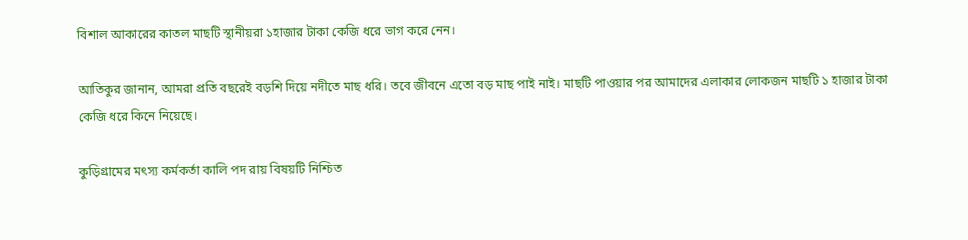বিশাল আকারের কাতল মাছটি স্থানীয়রা ১হাজার টাকা কেজি ধরে ভাগ করে নেন।

আতিকুর জানান, আমরা প্রতি বছরেই বড়শি দিয়ে নদীতে মাছ ধরি। তবে জীবনে এতো বড় মাছ পাই নাই। মাছটি পাওয়ার পর আমাদের এলাকার লোকজন মাছটি ১ হাজার টাকা কেজি ধরে কিনে নিয়েছে।

কুড়িগ্রামের মৎস্য কর্মকর্তা কালি পদ রায় বিষয়টি নিশ্চিত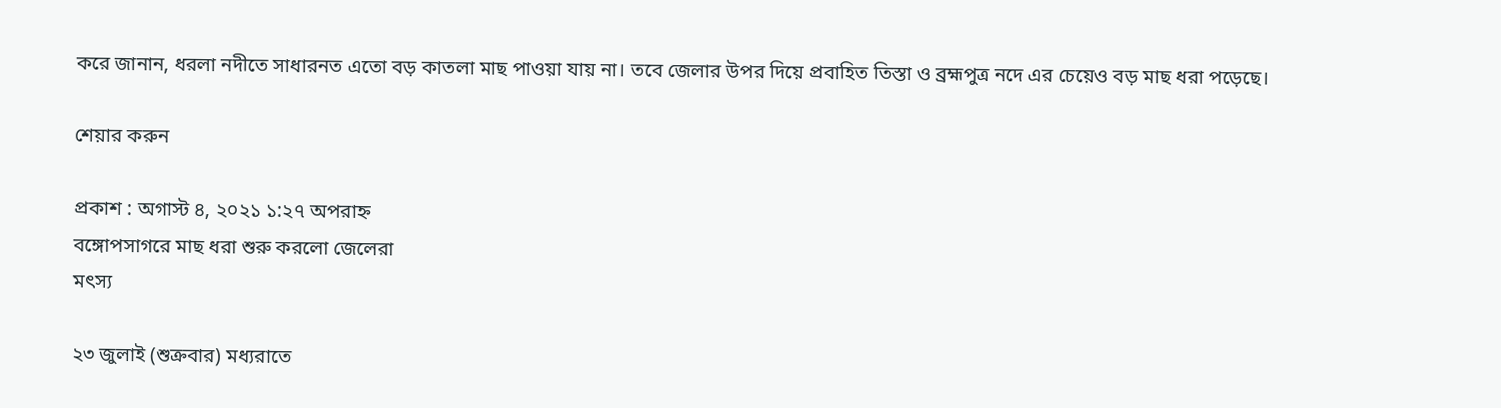করে জানান, ধরলা নদীতে সাধারনত এতো বড় কাতলা মাছ পাওয়া যায় না। তবে জেলার উপর দিয়ে প্রবাহিত তিস্তা ও ব্রহ্মপুত্র নদে এর চেয়েও বড় মাছ ধরা পড়েছে।

শেয়ার করুন

প্রকাশ : অগাস্ট ৪, ২০২১ ১:২৭ অপরাহ্ন
বঙ্গোপসাগরে মাছ ধরা শুরু করলো জেলেরা
মৎস্য

২৩ জুলাই (শুক্রবার) মধ্যরাতে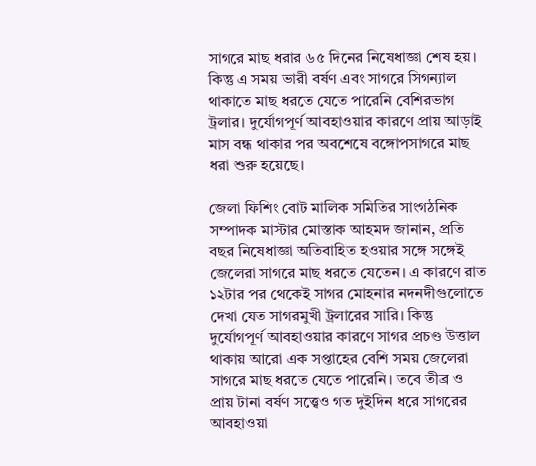সাগরে মাছ ধরার ৬৫ দিনের নিষেধাজ্ঞা শেষ হয়। কিন্তু এ সময় ভারী বর্ষণ এবং সাগরে সিগন্যাল থাকাতে মাছ ধরতে যেতে পারেনি বেশিরভাগ ট্রলার। দুর্যোগপূর্ণ আবহাওয়ার কারণে প্রায় আড়াই মাস বন্ধ থাকার পর অবশেষে বঙ্গোপসাগরে মাছ ধরা শুরু হয়েছে।

জেলা ফিশিং বোট মালিক সমিতির সাংগঠনিক সম্পাদক মাস্টার মোস্তাক আহমদ জানান, প্রতি বছর নিষেধাজ্ঞা অতিবাহিত হওয়ার সঙ্গে সঙ্গেই জেলেরা সাগরে মাছ ধরতে যেতেন। এ কারণে রাত ১২টার পর থেকেই সাগর মোহনার নদনদীগুলোতে দেখা যেত সাগরমুখী ট্রলারের সারি। কিন্তু দুর্যোগপূর্ণ আবহাওয়ার কারণে সাগর প্রচণ্ড উত্তাল থাকায় আরো এক সপ্তাহের বেশি সময় জেলেরা সাগরে মাছ ধরতে যেতে পারেনি। তবে তীব্র ও প্রায় টানা বর্ষণ সত্ত্বেও গত দুইদিন ধরে সাগরের আবহাওয়া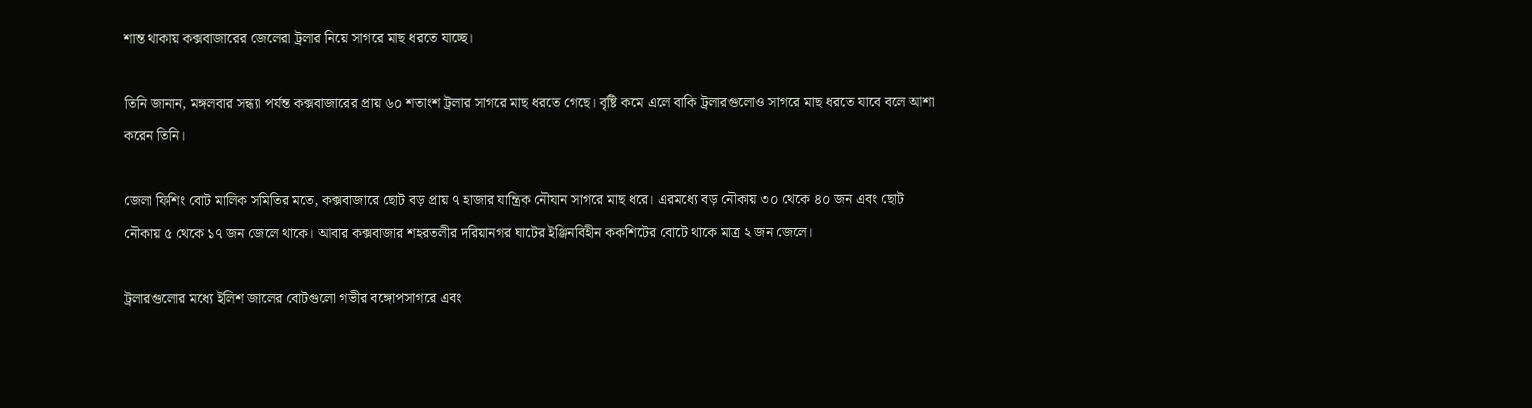শান্ত থাকায় কক্সবাজারের জেলেরা ট্রলার নিয়ে সাগরে মাছ ধরতে যাচ্ছে।

তিনি জানান, মঙ্গলবার সন্ধ্যা পর্যন্ত কক্সবাজারের প্রায় ৬০ শতাংশ ট্রলার সাগরে মাছ ধরতে গেছে। বৃষ্টি কমে এলে বাকি ট্রলারগুলোও সাগরে মাছ ধরতে যাবে বলে আশা করেন তিনি।

জেলা ফিশিং বোট মালিক সমিতির মতে, কক্সবাজারে ছোট বড় প্রায় ৭ হাজার যান্ত্রিক নৌযান সাগরে মাছ ধরে। এরমধ্যে বড় নৌকায় ৩০ থেকে ৪০ জন এবং ছোট নৌকায় ৫ থেকে ১৭ জন জেলে থাকে। আবার কক্সবাজার শহরতলীর দরিয়ানগর ঘাটের ইঞ্জিনবিহীন ককশিটের বোটে থাকে মাত্র ২ জন জেলে।

ট্রলারগুলোর মধ্যে ইলিশ জালের বোটগুলো গভীর বঙ্গোপসাগরে এবং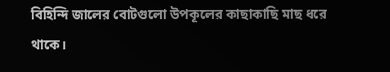বিহিন্দি জালের বোটগুলো উপকূলের কাছাকাছি মাছ ধরে থাকে।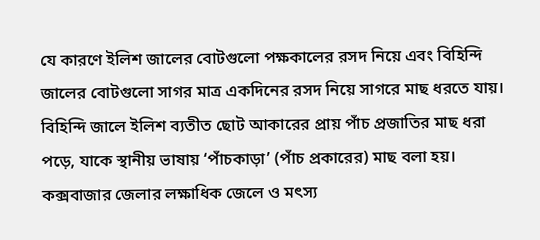যে কারণে ইলিশ জালের বোটগুলো পক্ষকালের রসদ নিয়ে এবং বিহিন্দি জালের বোটগুলো সাগর মাত্র একদিনের রসদ নিয়ে সাগরে মাছ ধরতে যায়। বিহিন্দি জালে ইলিশ ব্যতীত ছোট আকারের প্রায় পাঁচ প্রজাতির মাছ ধরা পড়ে, যাকে স্থানীয় ভাষায় ‘পাঁচকাড়া’ (পাঁচ প্রকারের) মাছ বলা হয়। কক্সবাজার জেলার লক্ষাধিক জেলে ও মৎস্য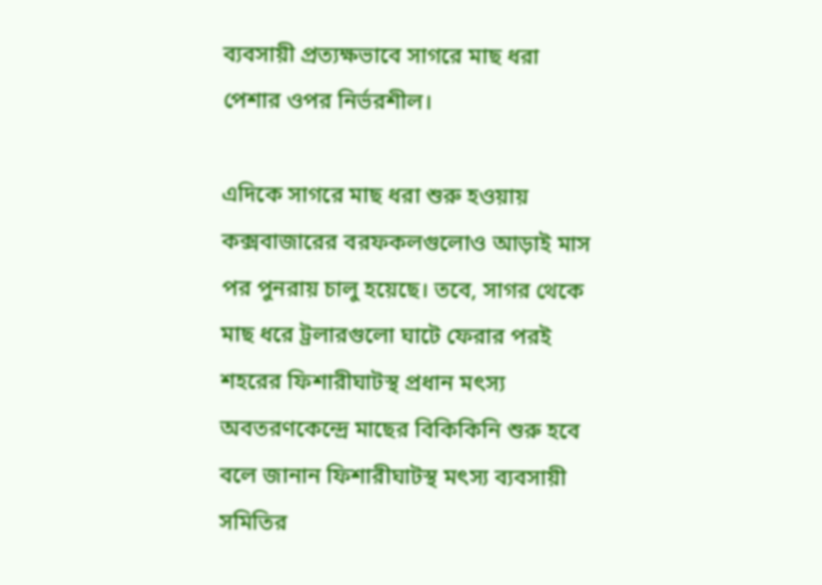ব্যবসায়ী প্রত্যক্ষভাবে সাগরে মাছ ধরা পেশার ওপর নির্ভরশীল।

এদিকে সাগরে মাছ ধরা শুরু হওয়ায় কক্সবাজারের বরফকলগুলোও আড়াই মাস পর পুনরায় চালু হয়েছে। তবে, সাগর থেকে মাছ ধরে ট্রলারগুলো ঘাটে ফেরার পরই শহরের ফিশারীঘাটস্থ প্রধান মৎস্য অবতরণকেন্দ্রে মাছের বিকিকিনি শুরু হবে বলে জানান ফিশারীঘাটস্থ মৎস্য ব্যবসায়ী সমিতির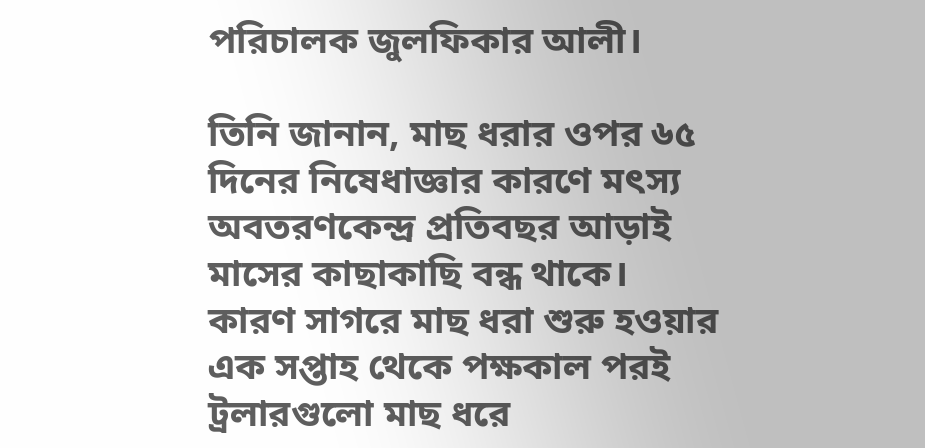পরিচালক জুলফিকার আলী।

তিনি জানান, মাছ ধরার ওপর ৬৫ দিনের নিষেধাজ্ঞার কারণে মৎস্য অবতরণকেন্দ্র প্রতিবছর আড়াই মাসের কাছাকাছি বন্ধ থাকে। কারণ সাগরে মাছ ধরা শুরু হওয়ার এক সপ্তাহ থেকে পক্ষকাল পরই ট্রলারগুলো মাছ ধরে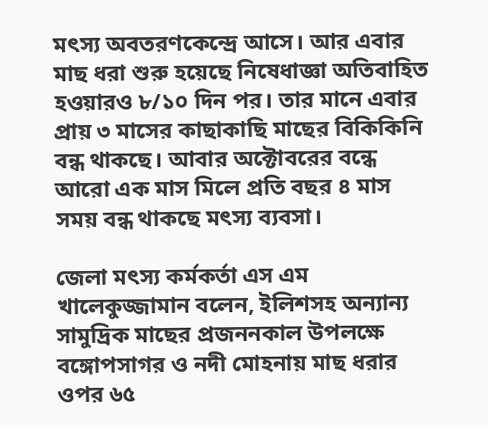মৎস্য অবতরণকেন্দ্রে আসে। আর এবার মাছ ধরা শুরু হয়েছে নিষেধাজ্ঞা অতিবাহিত হওয়ারও ৮/১০ দিন পর। তার মানে এবার প্রায় ৩ মাসের কাছাকাছি মাছের বিকিকিনি বন্ধ থাকছে। আবার অক্টোবরের বন্ধে আরো এক মাস মিলে প্রতি বছর ৪ মাস সময় বন্ধ থাকছে মৎস্য ব্যবসা।

জেলা মৎস্য কর্মকর্তা এস এম খালেকুজ্জামান বলেন, ইলিশসহ অন্যান্য সামুদ্রিক মাছের প্রজননকাল উপলক্ষে বঙ্গোপসাগর ও নদী মোহনায় মাছ ধরার ওপর ৬৫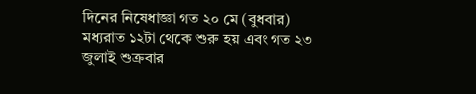দিনের নিষেধাজ্ঞা গত ২০ মে (বুধবার) মধ্যরাত ১২টা থেকে শুরু হয় এবং গত ২৩ জুলাই শুক্রবার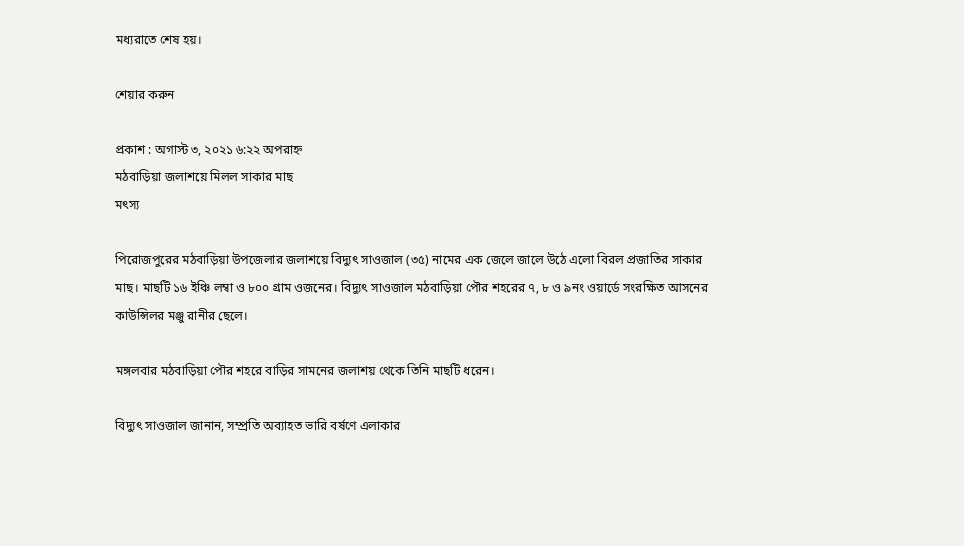মধ্যরাতে শেষ হয়।

শেয়ার করুন

প্রকাশ : অগাস্ট ৩, ২০২১ ৬:২২ অপরাহ্ন
মঠবাড়িয়া জলাশয়ে মিলল সাকার মাছ
মৎস্য

পিরোজপুরের মঠবাড়িয়া উপজেলার জলাশয়ে বিদ্যুৎ সাওজাল (৩৫) নামের এক জেলে জালে উঠে এলো বিরল প্রজাতির সাকার মাছ। মাছটি ১৬ ইঞ্চি লম্বা ও ৮০০ গ্রাম ওজনের। বিদ্যুৎ সাওজাল মঠবাড়িয়া পৌর শহরের ৭, ৮ ও ৯নং ওয়ার্ডে সংরক্ষিত আসনের কাউন্সিলর মঞ্জু রানীর ছেলে।

মঙ্গলবার মঠবাড়িয়া পৌর শহরে বাড়ির সামনের জলাশয় থেকে তিনি মাছটি ধরেন।

বিদ্যুৎ সাওজাল জানান, সম্প্রতি অব্যাহত ভারি বর্ষণে এলাকার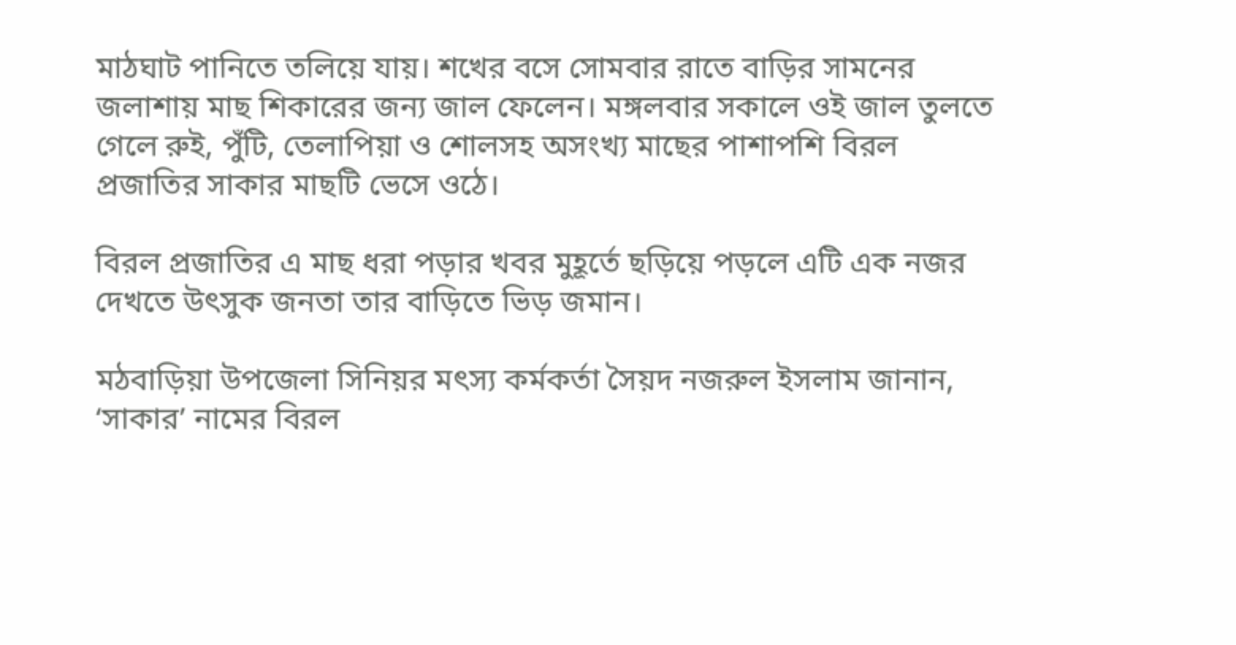মাঠঘাট পানিতে তলিয়ে যায়। শখের বসে সোমবার রাতে বাড়ির সামনের জলাশায় মাছ শিকারের জন্য জাল ফেলেন। মঙ্গলবার সকালে ওই জাল তুলতে গেলে রুই, পুঁটি, তেলাপিয়া ও শোলসহ অসংখ্য মাছের পাশাপশি বিরল প্রজাতির সাকার মাছটি ভেসে ওঠে।

বিরল প্রজাতির এ মাছ ধরা পড়ার খবর মুহূর্তে ছড়িয়ে পড়লে এটি এক নজর দেখতে উৎসুক জনতা তার বাড়িতে ভিড় জমান।

মঠবাড়িয়া উপজেলা সিনিয়র মৎস্য কর্মকর্তা সৈয়দ নজরুল ইসলাম জানান, ‘সাকার’ নামের বিরল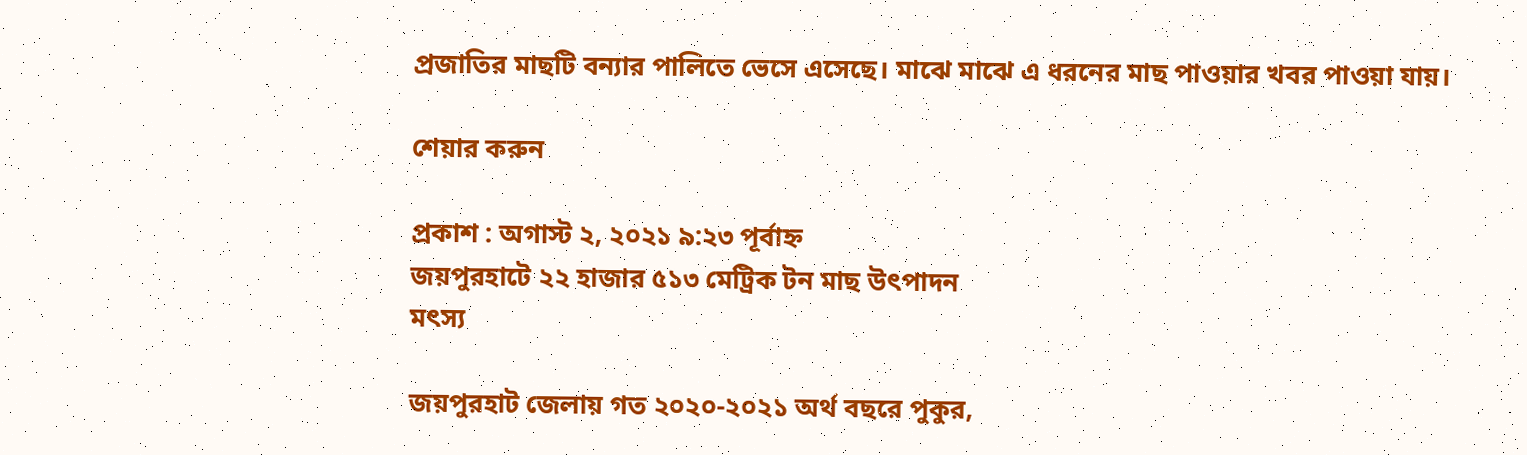প্রজাতির মাছটি বন্যার পালিতে ভেসে এসেছে। মাঝে মাঝে এ ধরনের মাছ পাওয়ার খবর পাওয়া যায়।

শেয়ার করুন

প্রকাশ : অগাস্ট ২, ২০২১ ৯:২৩ পূর্বাহ্ন
জয়পুরহাটে ২২ হাজার ৫১৩ মেট্রিক টন মাছ উৎপাদন
মৎস্য

জয়পুরহাট জেলায় গত ২০২০-২০২১ অর্থ বছরে পুকুর,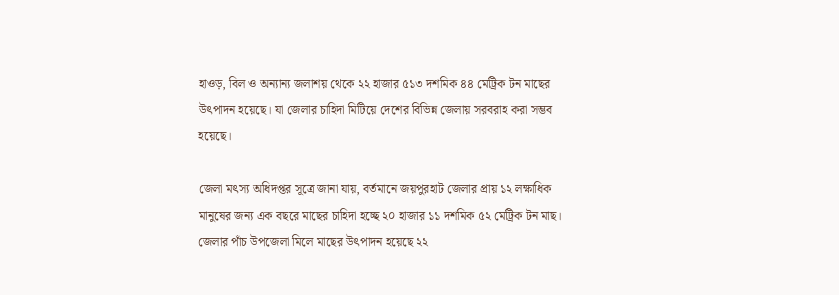হাওড়, বিল ও অন্যান্য জলাশয় থেকে ২২ হাজার ৫১৩ দশমিক ৪৪ মেট্রিক টন মাছের উৎপাদন হয়েছে। যা জেলার চাহিদা মিটিয়ে দেশের বিভিন্ন জেলায় সরবরাহ করা সম্ভব হয়েছে।

জেলা মৎস্য অধিদপ্তর সূত্রে জানা যায়, বর্তমানে জয়পুরহাট জেলার প্রায় ১২ লক্ষাধিক মানুষের জন্য এক বছরে মাছের চাহিদা হচ্ছে ২০ হাজার ১১ দশমিক ৫২ মেট্রিক টন মাছ। জেলার পাঁচ উপজেলা মিলে মাছের উৎপাদন হয়েছে ২২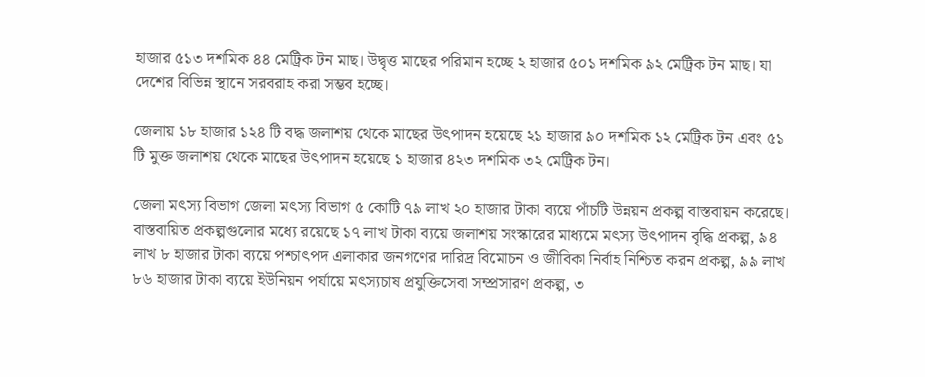হাজার ৫১৩ দশমিক ৪৪ মেট্রিক টন মাছ। উদ্বৃত্ত মাছের পরিমান হচ্ছে ২ হাজার ৫০১ দশমিক ৯২ মেট্রিক টন মাছ। যা দেশের বিভিন্ন স্থানে সরবরাহ করা সম্ভব হচ্ছে।

জেলায় ১৮ হাজার ১২৪ টি বদ্ধ জলাশয় থেকে মাছের উৎপাদন হয়েছে ২১ হাজার ৯০ দশমিক ১২ মেট্রিক টন এবং ৫১ টি মুক্ত জলাশয় থেকে মাছের উৎপাদন হয়েছে ১ হাজার ৪২৩ দশমিক ৩২ মেট্রিক টন।

জেলা মৎস্য বিভাগ জেলা মৎস্য বিভাগ ৫ কোটি ৭৯ লাখ ২০ হাজার টাকা ব্যয়ে পাঁচটি উন্নয়ন প্রকল্প বাস্তবায়ন করেছে। বাস্তবায়িত প্রকল্পগুলোর মধ্যে রয়েছে ১৭ লাখ টাকা ব্যয়ে জলাশয় সংস্কারের মাধ্যমে মৎস্য উৎপাদন বৃদ্ধি প্রকল্প, ৯৪ লাখ ৮ হাজার টাকা ব্যয়ে পশ্চাৎপদ এলাকার জনগণের দারিদ্র বিমোচন ও জীবিকা নির্বাহ নিশ্চিত করন প্রকল্প, ৯৯ লাখ ৮৬ হাজার টাকা ব্যয়ে ইউনিয়ন পর্যায়ে মৎস্যচাষ প্রযুক্তিসেবা সম্প্রসারণ প্রকল্প, ৩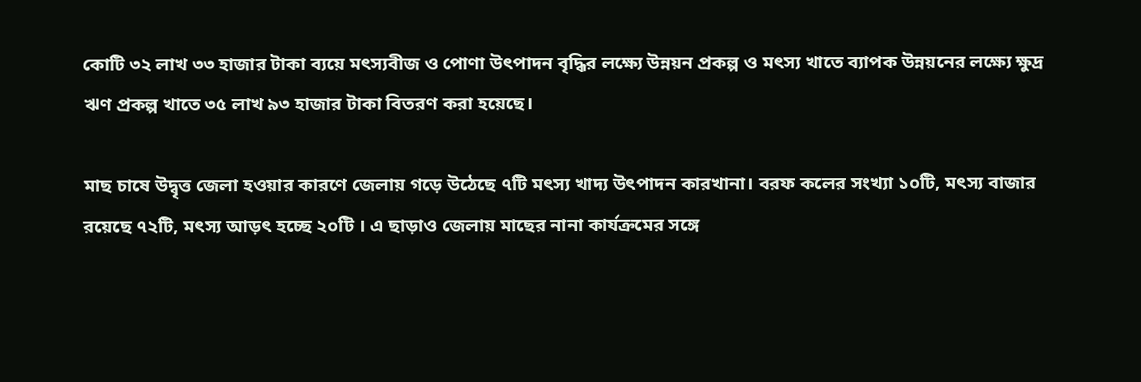কোটি ৩২ লাখ ৩৩ হাজার টাকা ব্যয়ে মৎস্যবীজ ও পোণা উৎপাদন বৃদ্ধির লক্ষ্যে উন্নয়ন প্রকল্প ও মৎস্য খাতে ব্যাপক উন্নয়নের লক্ষ্যে ক্ষুদ্র ঋণ প্রকল্প খাতে ৩৫ লাখ ৯৩ হাজার টাকা বিতরণ করা হয়েছে।

মাছ চাষে উদ্বৃত্ত জেলা হওয়ার কারণে জেলায় গড়ে উঠেছে ৭টি মৎস্য খাদ্য উৎপাদন কারখানা। বরফ কলের সংখ্যা ১০টি, মৎস্য বাজার রয়েছে ৭২টি, মৎস্য আড়ৎ হচ্ছে ২০টি । এ ছাড়াও জেলায় মাছের নানা কার্যক্রমের সঙ্গে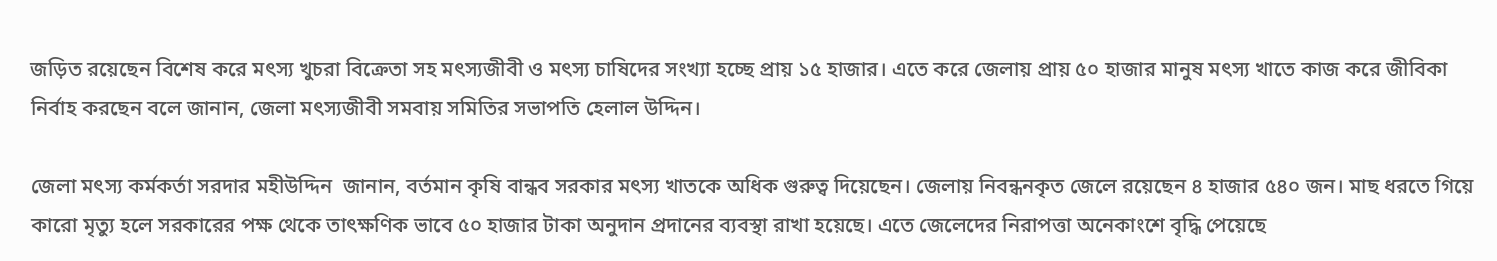জড়িত রয়েছেন বিশেষ করে মৎস্য খুচরা বিক্রেতা সহ মৎস্যজীবী ও মৎস্য চাষিদের সংখ্যা হচ্ছে প্রায় ১৫ হাজার। এতে করে জেলায় প্রায় ৫০ হাজার মানুষ মৎস্য খাতে কাজ করে জীবিকা নির্বাহ করছেন বলে জানান, জেলা মৎস্যজীবী সমবায় সমিতির সভাপতি হেলাল উদ্দিন।

জেলা মৎস্য কর্মকর্তা সরদার মহীউদ্দিন  জানান, বর্তমান কৃষি বান্ধব সরকার মৎস্য খাতকে অধিক গুরুত্ব দিয়েছেন। জেলায় নিবন্ধনকৃত জেলে রয়েছেন ৪ হাজার ৫৪০ জন। মাছ ধরতে গিয়ে কারো মৃত্যু হলে সরকারের পক্ষ থেকে তাৎক্ষণিক ভাবে ৫০ হাজার টাকা অনুদান প্রদানের ব্যবস্থা রাখা হয়েছে। এতে জেলেদের নিরাপত্তা অনেকাংশে বৃদ্ধি পেয়েছে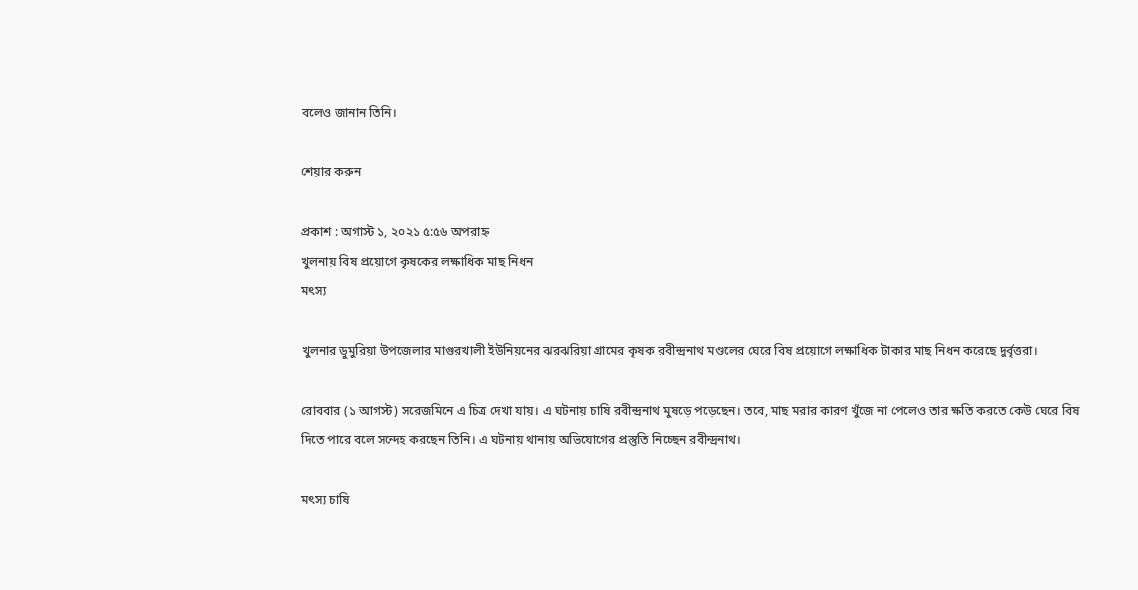বলেও জানান তিনি।

শেয়ার করুন

প্রকাশ : অগাস্ট ১, ২০২১ ৫:৫৬ অপরাহ্ন
খুলনায় বিষ প্রয়োগে কৃষকের লক্ষাধিক মাছ নিধন
মৎস্য

খুলনার ডুমুরিয়া উপজেলার মাগুরখালী ইউনিয়নের ঝরঝরিয়া গ্রামের কৃষক রবীন্দ্রনাথ মণ্ডলের ঘেরে বিষ প্রয়োগে লক্ষাধিক টাকার মাছ নিধন করেছে দুর্বৃত্তরা।

রোববার (১ আগস্ট) সরেজমিনে এ চিত্র দেখা যায়। এ ঘটনায় চাষি রবীন্দ্রনাথ মুষড়ে পড়েছেন। তবে, মাছ মরার কারণ খুঁজে না পেলেও তার ক্ষতি করতে কেউ ঘেরে বিষ দিতে পারে বলে সন্দেহ করছেন তিনি। এ ঘটনায় থানায় অভিযোগের প্রস্তুতি নিচ্ছেন রবীন্দ্রনাথ।

মৎস্য চাষি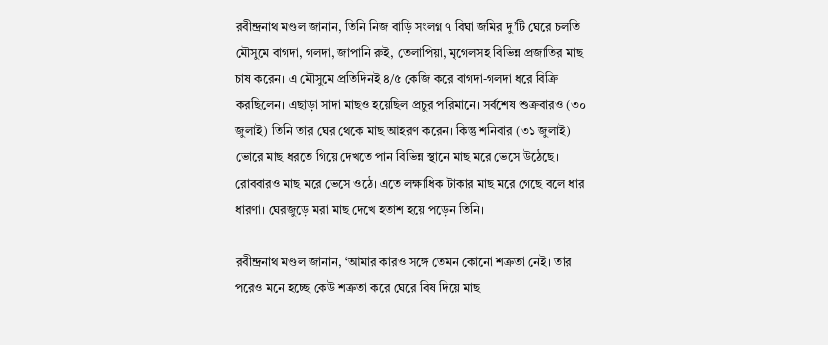রবীন্দ্রনাথ মণ্ডল জানান, তিনি নিজ বাড়ি সংলগ্ন ৭ বিঘা জমির দু’টি ঘেরে চলতি মৌসুমে বাগদা, গলদা, জাপানি রুই, তেলাপিয়া, মৃগেলসহ বিভিন্ন প্রজাতির মাছ চাষ করেন। এ মৌসুমে প্রতিদিনই ৪/৫ কেজি করে বাগদা-গলদা ধরে বিক্রি করছিলেন। এছাড়া সাদা মাছও হয়েছিল প্রচুর পরিমানে। সর্বশেষ শুক্রবারও (৩০ জুলাই) তিনি তার ঘের থেকে মাছ আহরণ করেন। কিন্তু শনিবার (৩১ জুলাই) ভোরে মাছ ধরতে গিয়ে দেখতে পান বিভিন্ন স্থানে মাছ মরে ভেসে উঠেছে। রোববারও মাছ মরে ভেসে ওঠে। এতে লক্ষাধিক টাকার মাছ মরে গেছে বলে ধার ধারণা। ঘেরজুড়ে মরা মাছ দেখে হতাশ হয়ে পড়েন তিনি।

রবীন্দ্রনাথ মণ্ডল জানান, ‘আমার কারও সঙ্গে তেমন কোনো শত্রুতা নেই। তার পরেও মনে হচ্ছে কেউ শত্রুতা করে ঘেরে বিষ দিয়ে মাছ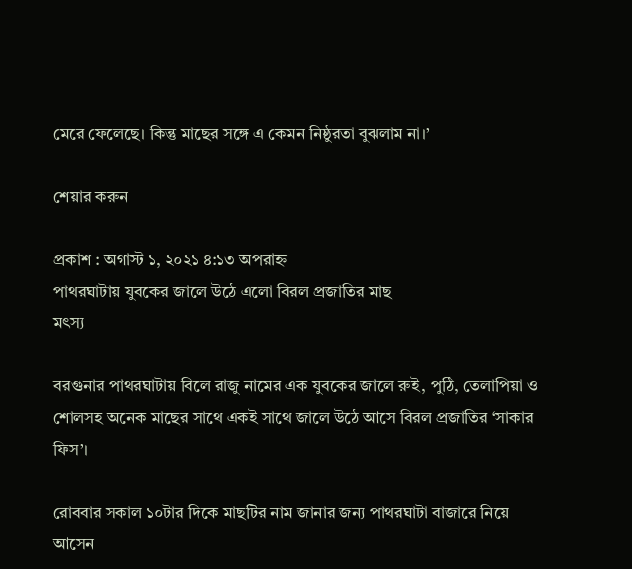মেরে ফেলেছে। কিন্তু মাছের সঙ্গে এ কেমন নিষ্ঠুরতা বুঝলাম না।’

শেয়ার করুন

প্রকাশ : অগাস্ট ১, ২০২১ ৪:১৩ অপরাহ্ন
পাথরঘাটায় যুবকের জালে উঠে এলো বিরল প্রজাতির মাছ
মৎস্য

বরগুনার পাথরঘাটায় বিলে রাজু নামের এক যুবকের জালে রুই, পুঠি, তেলাপিয়া ও শোলসহ অনেক মাছের সাথে একই সাথে জালে উঠে আসে বিরল প্রজাতির ‘সাকার ফিস’।

রোববার সকাল ১০টার দিকে মাছটির নাম জানার জন্য পাথরঘাটা বাজারে নিয়ে আসেন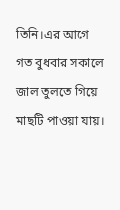তিনি।এর আগে গত বুধবার সকালে জাল তুলতে গিয়ে মাছটি পাওয়া যায়।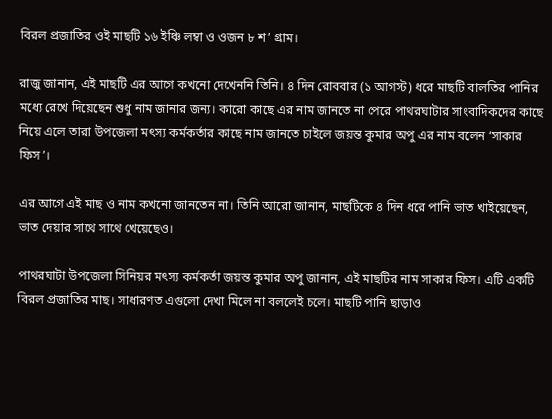বিরল প্রজাতির ওই মাছটি ১৬ ইঞ্চি লম্বা ও ওজন ৮ শ’ গ্রাম।

রাজু জানান, এই মাছটি এর আগে কখনো দেখেননি তিনি। ৪ দিন রোববার (১ আগস্ট) ধরে মাছটি বালতির পানির মধ্যে রেখে দিয়েছেন শুধু নাম জানার জন্য। কারো কাছে এর নাম জানতে না পেরে পাথরঘাটার সাংবাদিকদের কাছে নিয়ে এলে তারা উপজেলা মৎস্য কর্মকর্তার কাছে নাম জানতে চাইলে জয়ন্ত কুমার অপু এর নাম বলেন ‘সাকার ফিস’।

এর আগে এই মাছ ও নাম কখনো জানতেন না। তিনি আরো জানান, মাছটিকে ৪ দিন ধরে পানি ভাত খাইয়েছেন, ভাত দেয়ার সাথে সাথে খেয়েছেও।

পাথরঘাটা উপজেলা সিনিয়র মৎস্য কর্মকর্তা জয়ন্ত কুমার অপু জানান, এই মাছটির নাম সাকার ফিস। এটি একটি বিরল প্রজাতির মাছ। সাধারণত এগুলো দেখা মিলে না বললেই চলে। মাছটি পানি ছাড়াও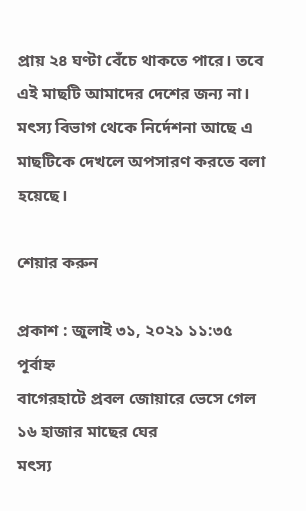প্রায় ২৪ ঘণ্টা বেঁচে থাকতে পারে। তবে এই মাছটি আমাদের দেশের জন্য না। মৎস্য বিভাগ থেকে নির্দেশনা আছে এ মাছটিকে দেখলে অপসারণ করতে বলা হয়েছে।

শেয়ার করুন

প্রকাশ : জুলাই ৩১, ২০২১ ১১:৩৫ পূর্বাহ্ন
বাগেরহাটে প্রবল জোয়ারে ভেসে গেল ১৬ হাজার মাছের ঘের
মৎস্য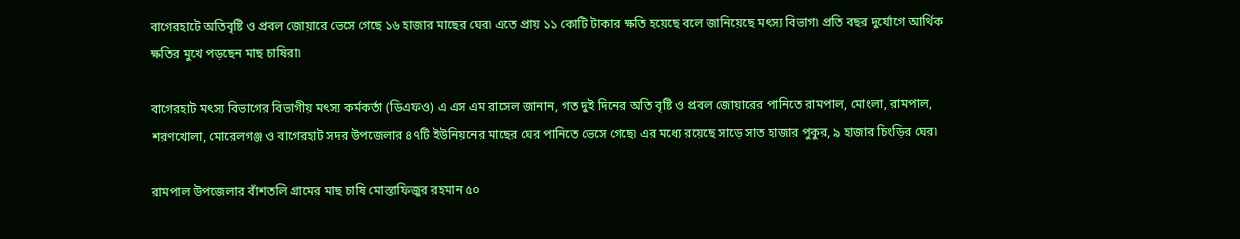বাগেরহাটে অতিবৃষ্টি ও প্রবল জোয়ারে ভেসে গেছে ১৬ হাজার মাছের ঘের৷ এতে প্রায় ১১ কোটি টাকার ক্ষতি হয়েছে বলে জানিয়েছে মৎস্য বিভাগ৷ প্রতি বছর দুর্যোগে আর্থিক ক্ষতির মুখে পড়ছেন মাছ চাষিরা৷

বাগেরহাট মৎস্য বিভাগের বিভাগীয় মৎস্য কর্মকর্তা (ডিএফও) এ এস এম রাসেল জানান, গত দুই দিনের অতি বৃষ্টি ও প্রবল জোয়ারের পানিতে রামপাল, মোংলা, রামপাল, শরণখোলা, মোরেলগঞ্জ ও বাগেরহাট সদর উপজেলার ৪৭টি ইউনিয়নের মাছের ঘের পানিতে ভেসে গেছে৷ এর মধ্যে রয়েছে সাড়ে সাত হাজার পুকুর, ৯ হাজার চিংড়ির ঘের৷

রামপাল উপজেলার বাঁশতলি গ্রামের মাছ চাষি মোস্তাফিজুর রহমান ৫০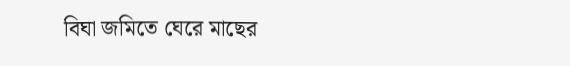বিঘা জমিতে ঘেরে মাছের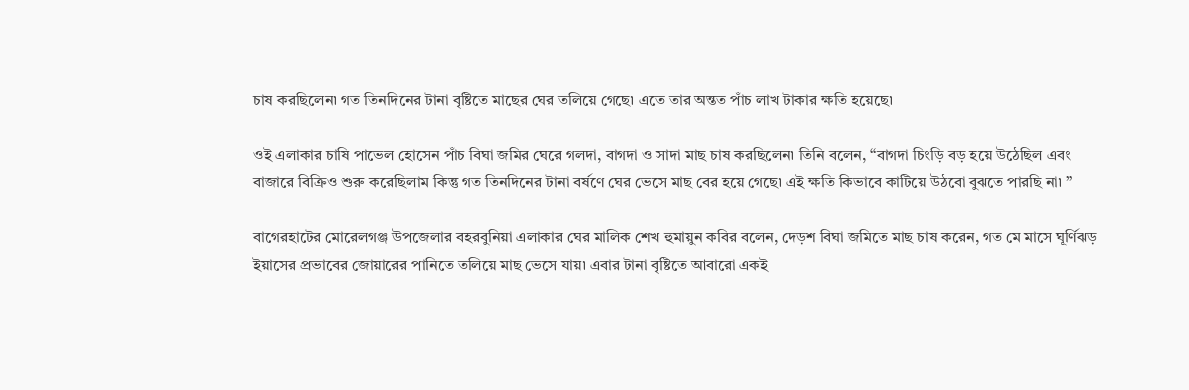চাষ করছিলেন৷ গত তিনদিনের টানা বৃষ্টিতে মাছের ঘের তলিয়ে গেছে৷ এতে তার অন্তত পাঁচ লাখ টাকার ক্ষতি হয়েছে৷

ওই এলাকার চাষি পাভেল হোসেন পাঁচ বিঘা জমির ঘেরে গলদা, বাগদা ও সাদা মাছ চাষ করছিলেন৷ তিনি বলেন, ‘‘বাগদা চিংড়ি বড় হয়ে উঠেছিল এবং বাজারে বিক্রিও শুরু করেছিলাম কিন্তু গত তিনদিনের টানা বর্ষণে ঘের ভেসে মাছ বের হয়ে গেছে৷ এই ক্ষতি কিভাবে কাটিয়ে উঠবো বুঝতে পারছি না৷ ”

বাগেরহাটের মোরেলগঞ্জ উপজেলার বহরবুনিয়া এলাকার ঘের মালিক শেখ হুমায়ুন কবির বলেন, দেড়শ বিঘা জমিতে মাছ চাষ করেন, গত মে মাসে ঘূর্ণিঝড় ইয়াসের প্রভাবের জোয়ারের পানিতে তলিয়ে মাছ ভেসে যায়৷ এবার টানা বৃষ্টিতে আবারো একই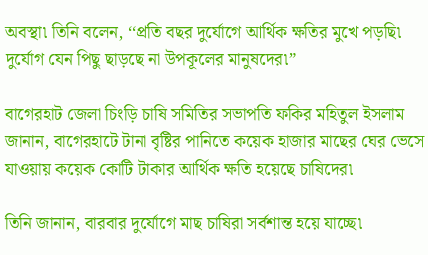অবস্থা৷ তিনি বলেন, ‘‘প্রতি বছর দুর্যোগে আর্থিক ক্ষতির মুখে পড়ছি৷ দুর্যোগ যেন পিছু ছাড়ছে না উপকূলের মানুষদের৷”

বাগেরহাট জেলা চিংড়ি চাষি সমিতির সভাপতি ফকির মহিতুল ইসলাম জানান, বাগেরহাটে টানা বৃষ্টির পানিতে কয়েক হাজার মাছের ঘের ভেসে যাওয়ায় কয়েক কোটি টাকার আর্থিক ক্ষতি হয়েছে চাষিদের৷

তিনি জানান, বারবার দুর্যোগে মাছ চাষিরা সর্বশান্ত হয়ে যাচ্ছে৷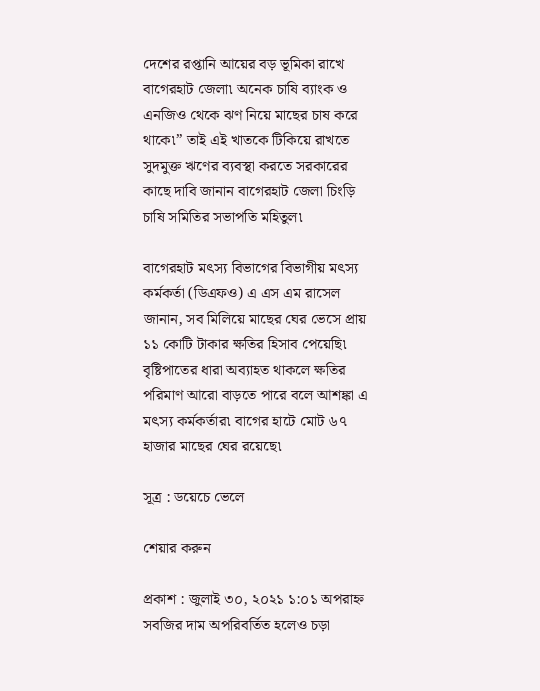দেশের রপ্তানি আয়ের বড় ভূমিকা রাখে বাগেরহাট জেলা৷ অনেক চাষি ব্যাংক ও এনজিও থেকে ঝণ নিয়ে মাছের চাষ করে থাকে৷” তাই এই খাতকে টিকিয়ে রাখতে সুদমুক্ত ঋণের ব্যবস্থা করতে সরকারের কাছে দাবি জানান বাগেরহাট জেলা চিংড়ি চাষি সমিতির সভাপতি মহিতুল৷

বাগেরহাট মৎস্য বিভাগের বিভাগীয় মৎস্য কর্মকর্তা (ডিএফও) এ এস এম রাসেল জানান, সব মিলিয়ে মাছের ঘের ভেসে প্রায় ১১ কোটি টাকার ক্ষতির হিসাব পেয়েছি৷ বৃষ্টিপাতের ধারা অব্যাহত থাকলে ক্ষতির পরিমাণ আরো বাড়তে পারে বলে আশঙ্কা এ মৎস্য কর্মকর্তার৷ বাগের হাটে মোট ৬৭ হাজার মাছের ঘের রয়েছে৷

সূত্র : ডয়েচে ভেলে

শেয়ার করুন

প্রকাশ : জুলাই ৩০, ২০২১ ১:০১ অপরাহ্ন
সবজির দাম অপরিবর্তিত হলেও চড়া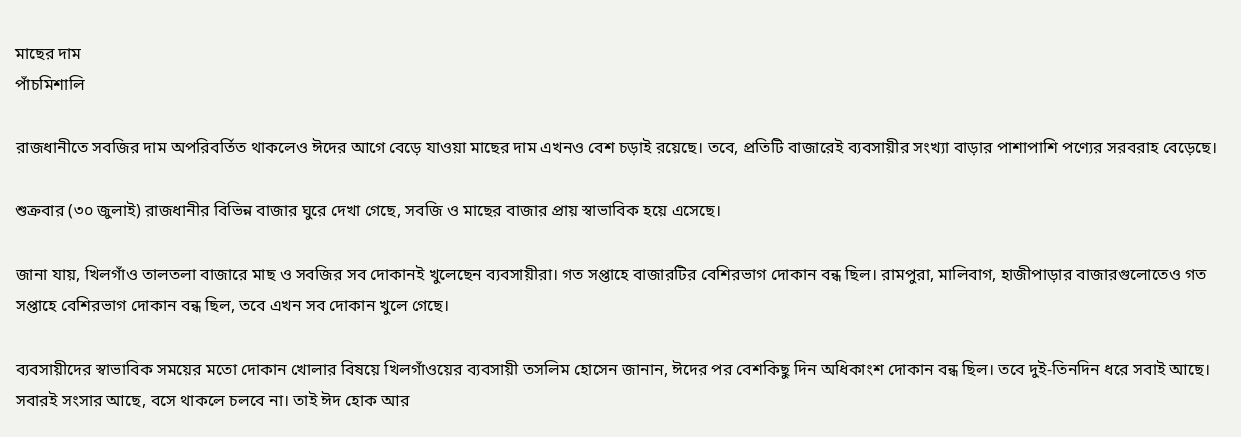মাছের দাম
পাঁচমিশালি

রাজধানীতে সবজির দাম অপরিবর্তিত থাকলেও ঈদের আগে বেড়ে যাওয়া মাছের দাম এখনও বেশ চড়াই রয়েছে। তবে, প্রতিটি বাজারেই ব্যবসায়ীর সংখ্যা বাড়ার পাশাপাশি পণ্যের সরবরাহ বেড়েছে।

শুক্রবার (৩০ জুলাই) রাজধানীর বিভিন্ন বাজার ঘুরে দেখা গেছে, সবজি ও মাছের বাজার প্রায় স্বাভাবিক হয়ে এসেছে।

জানা যায়, খিলগাঁও তালতলা বাজারে মাছ ও সবজির সব দোকানই খুলেছেন ব্যবসায়ীরা। গত সপ্তাহে বাজারটির বেশিরভাগ দোকান বন্ধ ছিল। রামপুরা, মালিবাগ, হাজীপাড়ার বাজারগুলোতেও গত সপ্তাহে বেশিরভাগ দোকান বন্ধ ছিল, তবে এখন সব দোকান খুলে গেছে।

ব্যবসায়ীদের স্বাভাবিক সময়ের মতো দোকান খোলার বিষয়ে খিলগাঁওয়ের ব্যবসায়ী তসলিম হোসেন জানান, ঈদের পর বেশকিছু দিন অধিকাংশ দোকান বন্ধ ছিল। তবে দুই-তিনদিন ধরে সবাই আছে। সবারই সংসার আছে, বসে থাকলে চলবে না। তাই ঈদ হোক আর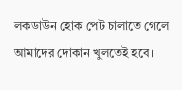লকডাউন হোক পেট চালাতে গেলে আমাদের দোকান খুলতেই হবে।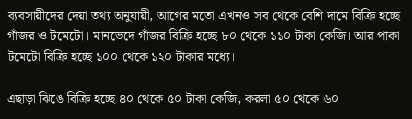ব্যবসায়ীদের দেয়া তথ্য অনুযায়ী, আগের মতো এখনও সব থেকে বেশি দামে বিক্রি হচ্ছে গাঁজর ও টমেটো। মানভেদে গাঁজর বিক্রি হচ্ছে ৮০ থেকে ১১০ টাকা কেজি। আর পাকা টমেটো বিক্রি হচ্ছে ১০০ থেকে ১২০ টাকার মধ্যে।

এছাড়া ঝিঙে বিক্রি হচ্ছে ৪০ থেকে ৫০ টাকা কেজি, করলা ৫০ থেকে ৬০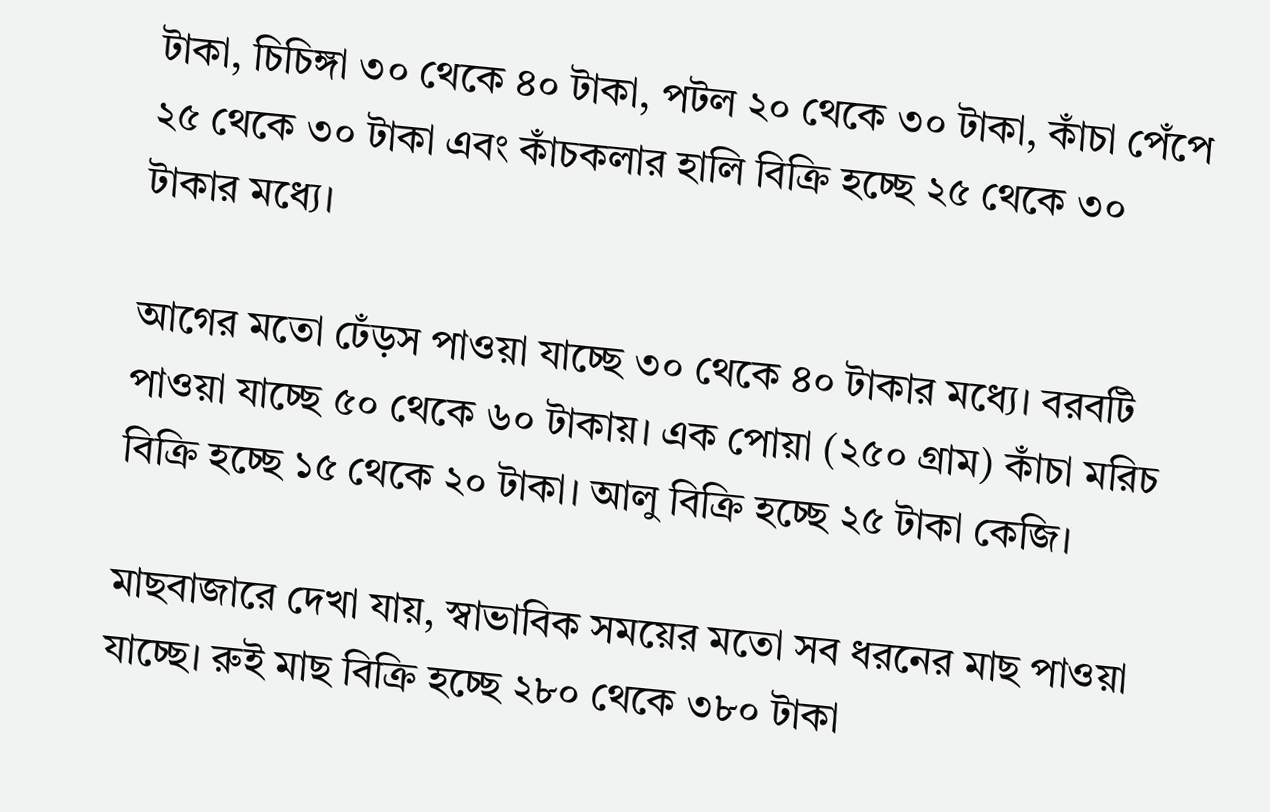টাকা, চিচিঙ্গা ৩০ থেকে ৪০ টাকা, পটল ২০ থেকে ৩০ টাকা, কাঁচা পেঁপে ২৫ থেকে ৩০ টাকা এবং কাঁচকলার হালি বিক্রি হচ্ছে ২৫ থেকে ৩০ টাকার মধ্যে।

আগের মতো ঢেঁড়স পাওয়া যাচ্ছে ৩০ থেকে ৪০ টাকার মধ্যে। বরবটি পাওয়া যাচ্ছে ৫০ থেকে ৬০ টাকায়। এক পোয়া (২৫০ গ্রাম) কাঁচা মরিচ বিক্রি হচ্ছে ১৫ থেকে ২০ টাকা। আলু বিক্রি হচ্ছে ২৫ টাকা কেজি।

মাছবাজারে দেখা যায়, স্বাভাবিক সময়ের মতো সব ধরনের মাছ পাওয়া যাচ্ছে। রুই মাছ বিক্রি হচ্ছে ২৮০ থেকে ৩৮০ টাকা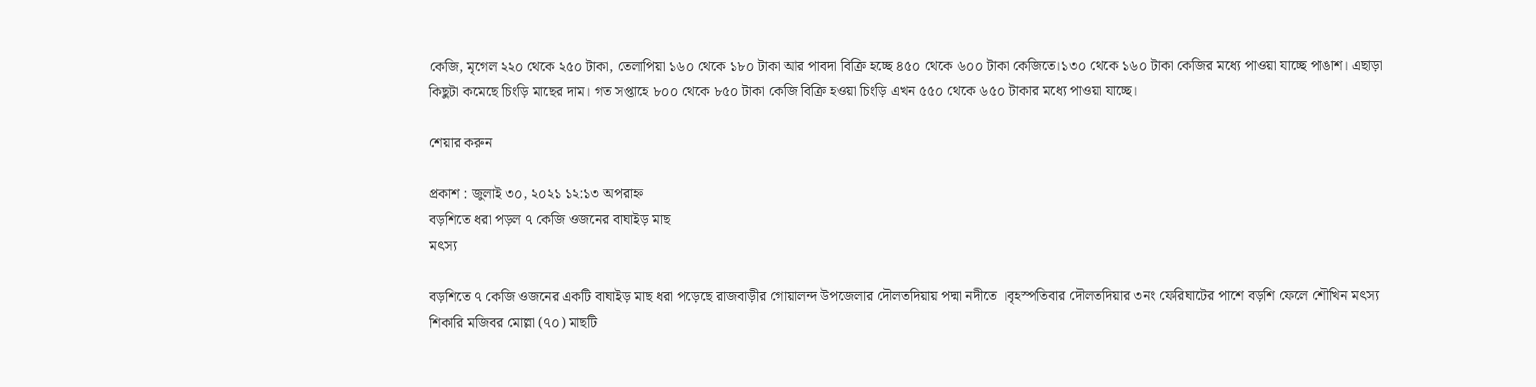কেজি, মৃগেল ২২০ থেকে ২৫০ টাকা, তেলাপিয়া ১৬০ থেকে ১৮০ টাকা আর পাবদা বিক্রি হচ্ছে ৪৫০ থেকে ৬০০ টাকা কেজিতে।১৩০ থেকে ১৬০ টাকা কেজির মধ্যে পাওয়া যাচ্ছে পাঙাশ। এছাড়া কিছুটা কমেছে চিংড়ি মাছের দাম। গত সপ্তাহে ৮০০ থেকে ৮৫০ টাকা কেজি বিক্রি হওয়া চিংড়ি এখন ৫৫০ থেকে ৬৫০ টাকার মধ্যে পাওয়া যাচ্ছে।

শেয়ার করুন

প্রকাশ : জুলাই ৩০, ২০২১ ১২:১৩ অপরাহ্ন
বড়শিতে ধরা পড়ল ৭ কেজি ওজনের বাঘাইড় মাছ
মৎস্য

বড়শিতে ৭ কেজি ওজনের একটি বাঘাইড় মাছ ধরা পড়েছে রাজবাড়ীর গোয়ালন্দ উপজেলার দৌলতদিয়ায় পদ্মা নদীতে ।বৃহস্পতিবার দৌলতদিয়ার ৩নং ফেরিঘাটের পাশে বড়শি ফেলে শৌখিন মৎস্য শিকারি মজিবর মোল্লা (৭০) মাছটি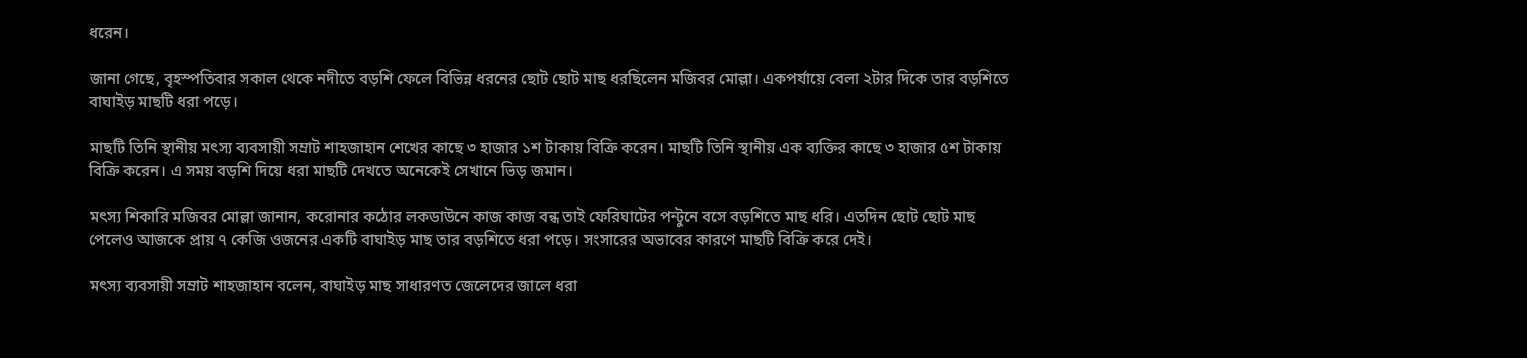ধরেন।

জানা গেছে, বৃহস্পতিবার সকাল থেকে নদীতে বড়শি ফেলে বিভিন্ন ধরনের ছোট ছোট মাছ ধরছিলেন মজিবর মোল্লা। একপর্যায়ে বেলা ২টার দিকে তার বড়শিতে বাঘাইড় মাছটি ধরা পড়ে।

মাছটি তিনি স্থানীয় মৎস্য ব্যবসায়ী সম্রাট শাহজাহান শেখের কাছে ৩ হাজার ১শ টাকায় বিক্রি করেন। মাছটি তিনি স্থানীয় এক ব্যক্তির কাছে ৩ হাজার ৫শ টাকায় বিক্রি করেন। এ সময় বড়শি দিয়ে ধরা মাছটি দেখতে অনেকেই সেখানে ভিড় জমান।

মৎস্য শিকারি মজিবর মোল্লা জানান, করোনার কঠোর লকডাউনে কাজ কাজ বন্ধ তাই ফেরিঘাটের পন্টুনে বসে বড়শিতে মাছ ধরি। এতদিন ছোট ছোট মাছ পেলেও আজকে প্রায় ৭ কেজি ওজনের একটি বাঘাইড় মাছ তার বড়শিতে ধরা পড়ে। সংসারের অভাবের কারণে মাছটি বিক্রি করে দেই।

মৎস্য ব্যবসায়ী সম্রাট শাহজাহান বলেন, বাঘাইড় মাছ সাধারণত জেলেদের জালে ধরা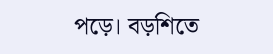পড়ে। বড়শিতে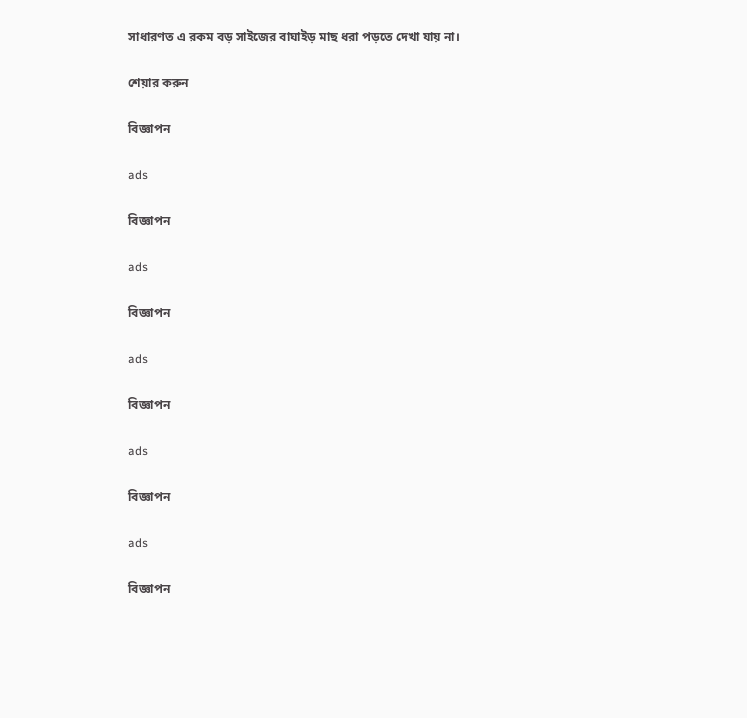সাধারণত এ রকম বড় সাইজের বাঘাইড় মাছ ধরা পড়তে দেখা যায় না।

শেয়ার করুন

বিজ্ঞাপন

ads

বিজ্ঞাপন

ads

বিজ্ঞাপন

ads

বিজ্ঞাপন

ads

বিজ্ঞাপন

ads

বিজ্ঞাপন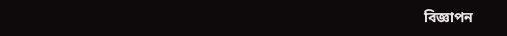বিজ্ঞাপন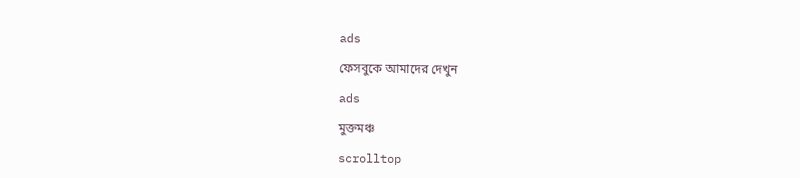ads

ফেসবুকে আমাদের দেখুন

ads

মুক্তমঞ্চ

scrolltop